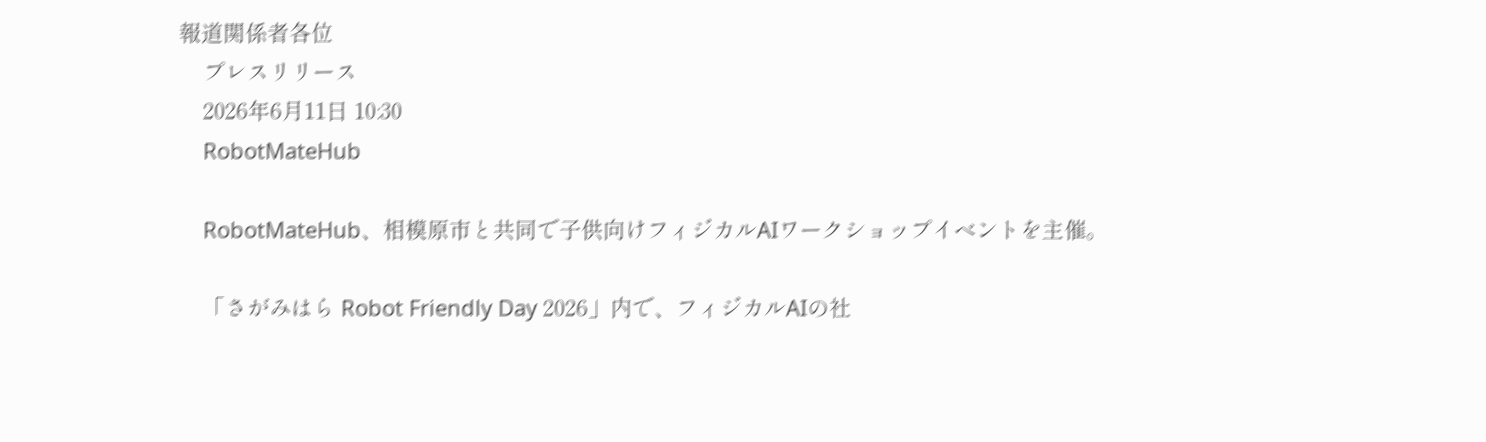報道関係者各位
    プレスリリース
    2026年6月11日 10:30
    RobotMateHub

    RobotMateHub、相模原市と共同で子供向けフィジカルAIワークショップイベントを主催。

    「さがみはら Robot Friendly Day 2026」内で、フィジカルAIの社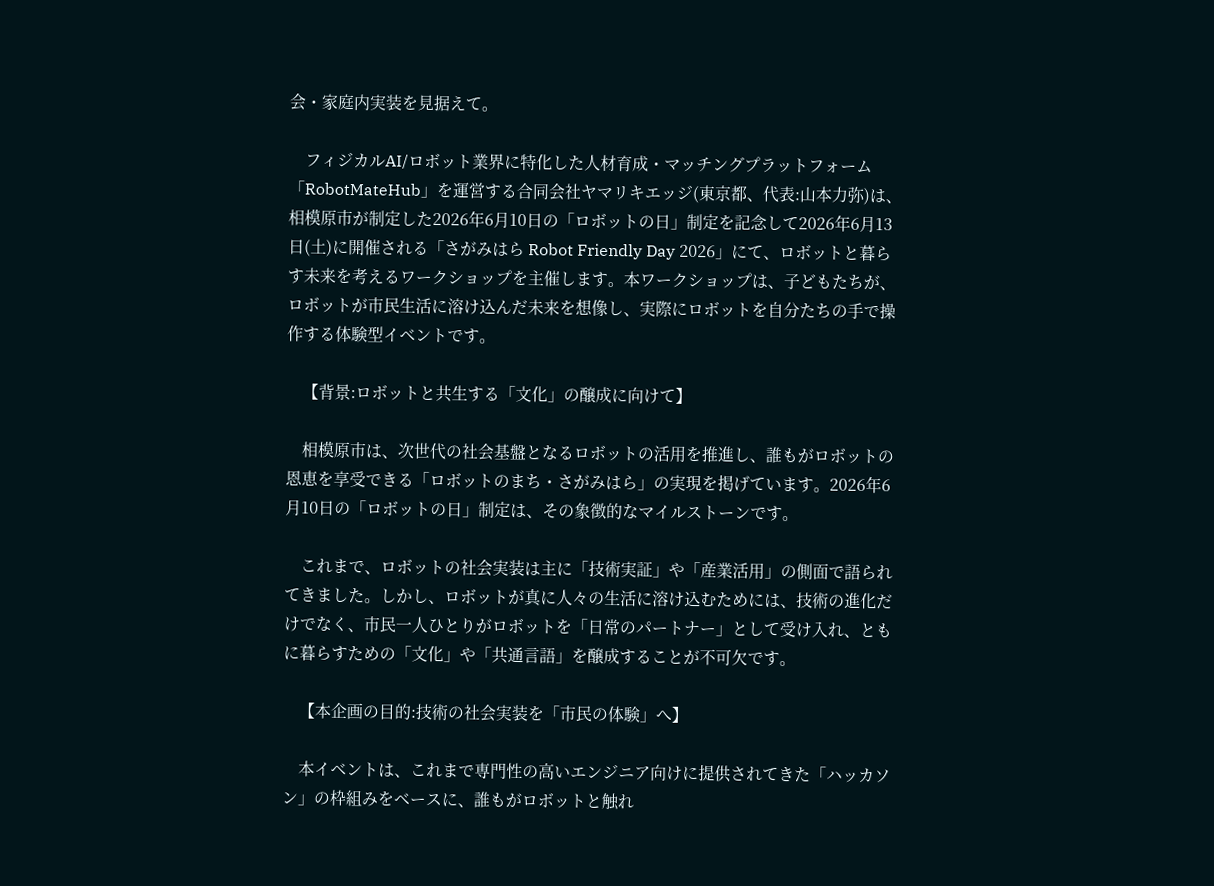会・家庭内実装を見据えて。

    フィジカルAI/ロボット業界に特化した人材育成・マッチングプラットフォーム「RobotMateHub」を運営する合同会社ヤマリキエッジ(東京都、代表:山本力弥)は、相模原市が制定した2026年6月10日の「ロボットの日」制定を記念して2026年6月13日(土)に開催される「さがみはら Robot Friendly Day 2026」にて、ロボットと暮らす未来を考えるワークショップを主催します。本ワークショップは、子どもたちが、ロボットが市民生活に溶け込んだ未来を想像し、実際にロボットを自分たちの手で操作する体験型イベントです。

    【背景:ロボットと共生する「文化」の醸成に向けて】

    相模原市は、次世代の社会基盤となるロボットの活用を推進し、誰もがロボットの恩恵を享受できる「ロボットのまち・さがみはら」の実現を掲げています。2026年6月10日の「ロボットの日」制定は、その象徴的なマイルストーンです。

    これまで、ロボットの社会実装は主に「技術実証」や「産業活用」の側面で語られてきました。しかし、ロボットが真に人々の生活に溶け込むためには、技術の進化だけでなく、市民一人ひとりがロボットを「日常のパートナー」として受け入れ、ともに暮らすための「文化」や「共通言語」を醸成することが不可欠です。

    【本企画の目的:技術の社会実装を「市民の体験」へ】

    本イベントは、これまで専門性の高いエンジニア向けに提供されてきた「ハッカソン」の枠組みをベースに、誰もがロボットと触れ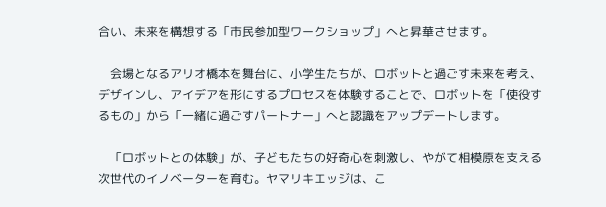合い、未来を構想する「市民参加型ワークショップ」へと昇華させます。

    会場となるアリオ橋本を舞台に、小学生たちが、ロボットと過ごす未来を考え、デザインし、アイデアを形にするプロセスを体験することで、ロボットを「使役するもの」から「一緒に過ごすパートナー」へと認識をアップデートします。

    「ロボットとの体験」が、子どもたちの好奇心を刺激し、やがて相模原を支える次世代のイノベーターを育む。ヤマリキエッジは、こ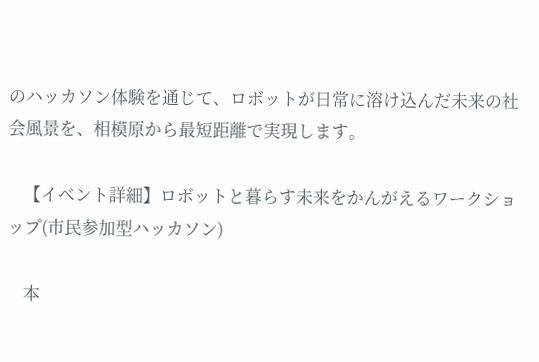のハッカソン体験を通じて、ロボットが日常に溶け込んだ未来の社会風景を、相模原から最短距離で実現します。

    【イベント詳細】ロボットと暮らす未来をかんがえるワークショップ(市民参加型ハッカソン)

    本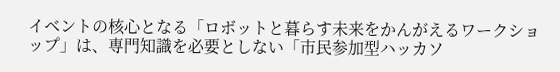イベントの核心となる「ロボットと暮らす未来をかんがえるワークショップ」は、専門知識を必要としない「市民参加型ハッカソ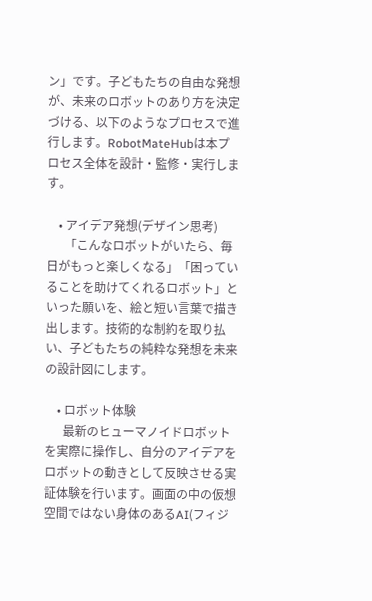ン」です。子どもたちの自由な発想が、未来のロボットのあり方を決定づける、以下のようなプロセスで進行します。RobotMateHubは本プロセス全体を設計・監修・実行します。

    • アイデア発想(デザイン思考)
      「こんなロボットがいたら、毎日がもっと楽しくなる」「困っていることを助けてくれるロボット」といった願いを、絵と短い言葉で描き出します。技術的な制約を取り払い、子どもたちの純粋な発想を未来の設計図にします。

    • ロボット体験
      最新のヒューマノイドロボットを実際に操作し、自分のアイデアをロボットの動きとして反映させる実証体験を行います。画面の中の仮想空間ではない身体のあるAI(フィジ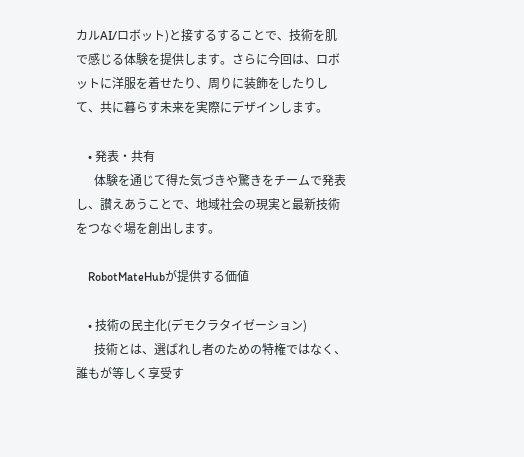カルAI/ロボット)と接するすることで、技術を肌で感じる体験を提供します。さらに今回は、ロボットに洋服を着せたり、周りに装飾をしたりして、共に暮らす未来を実際にデザインします。

    • 発表・共有
      体験を通じて得た気づきや驚きをチームで発表し、讃えあうことで、地域社会の現実と最新技術をつなぐ場を創出します。

    RobotMateHubが提供する価値

    • 技術の民主化(デモクラタイゼーション)
      技術とは、選ばれし者のための特権ではなく、誰もが等しく享受す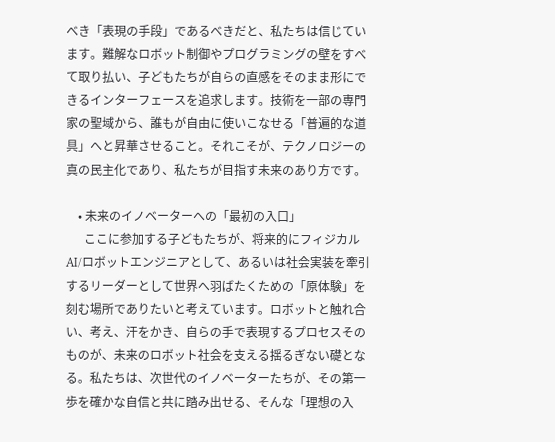べき「表現の手段」であるべきだと、私たちは信じています。難解なロボット制御やプログラミングの壁をすべて取り払い、子どもたちが自らの直感をそのまま形にできるインターフェースを追求します。技術を一部の専門家の聖域から、誰もが自由に使いこなせる「普遍的な道具」へと昇華させること。それこそが、テクノロジーの真の民主化であり、私たちが目指す未来のあり方です。

    • 未来のイノベーターへの「最初の入口」
      ここに参加する子どもたちが、将来的にフィジカルAI/ロボットエンジニアとして、あるいは社会実装を牽引するリーダーとして世界へ羽ばたくための「原体験」を刻む場所でありたいと考えています。ロボットと触れ合い、考え、汗をかき、自らの手で表現するプロセスそのものが、未来のロボット社会を支える揺るぎない礎となる。私たちは、次世代のイノベーターたちが、その第一歩を確かな自信と共に踏み出せる、そんな「理想の入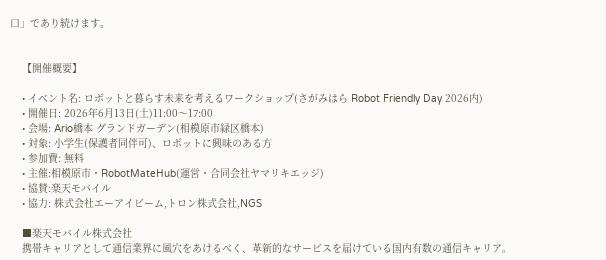口」であり続けます。


    【開催概要】

    • イベント名: ロボットと暮らす未来を考えるワークショップ(さがみはら Robot Friendly Day 2026内)
    • 開催日: 2026年6月13日(土)11:00〜17:00
    • 会場: Ario橋本 グランドガーデン(相模原市緑区橋本)
    • 対象: 小学生(保護者同伴可)、ロボットに興味のある方
    • 参加費: 無料
    • 主催:相模原市・RobotMateHub(運営・合同会社ヤマリキエッジ)
    • 協賛:楽天モバイル
    • 協力: 株式会社エーアイビーム,トロン株式会社,NGS

    ■楽天モバイル株式会社
    携帯キャリアとして通信業界に風穴をあけるべく、革新的なサービスを届けている国内有数の通信キャリア。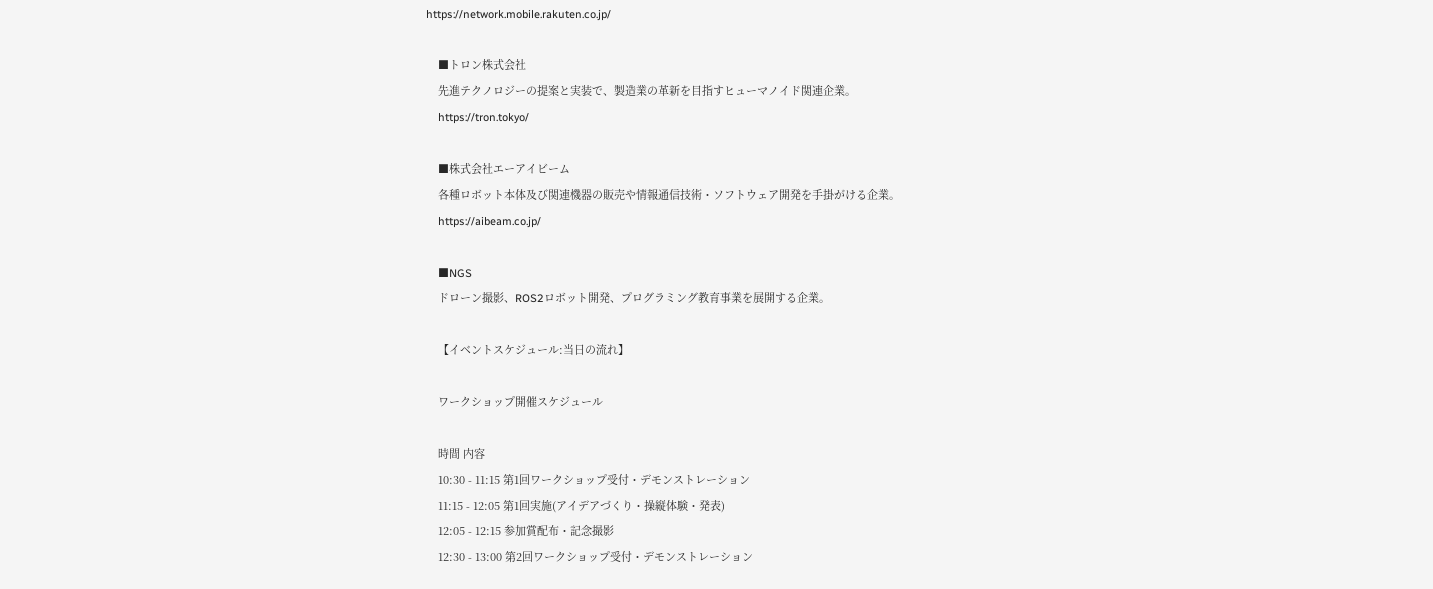https://network.mobile.rakuten.co.jp/

    ■トロン株式会社
    先進テクノロジーの提案と実装で、製造業の革新を目指すヒューマノイド関連企業。
    https://tron.tokyo/

    ■株式会社エーアイビーム
    各種ロボット本体及び関連機器の販売や情報通信技術・ソフトウェア開発を手掛がける企業。
    https://aibeam.co.jp/

    ■NGS
    ドローン撮影、ROS2ロボット開発、プログラミング教育事業を展開する企業。

    【イベントスケジュール:当日の流れ】

    ワークショップ開催スケジュール

    時間 内容
    10:30 - 11:15 第1回ワークショップ受付・デモンストレーション
    11:15 - 12:05 第1回実施(アイデアづくり・操縦体験・発表)
    12:05 - 12:15 参加賞配布・記念撮影
    12:30 - 13:00 第2回ワークショップ受付・デモンストレーション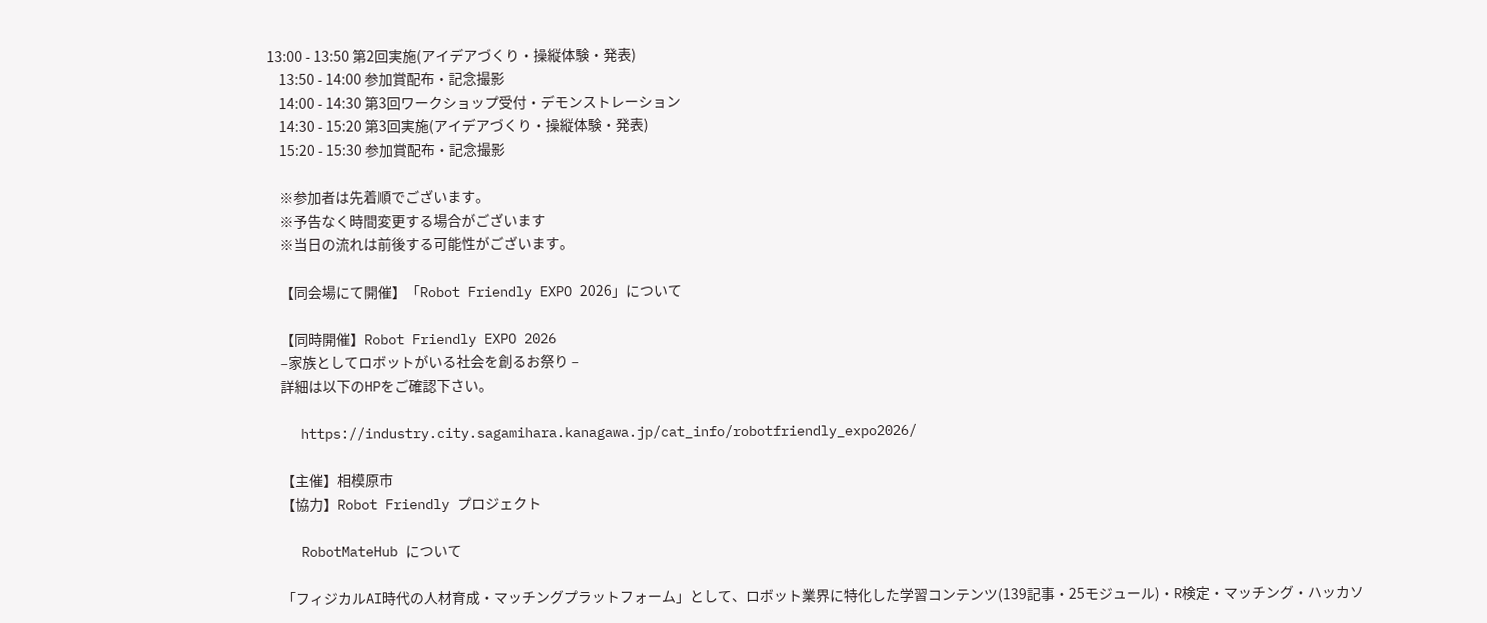13:00 - 13:50 第2回実施(アイデアづくり・操縦体験・発表)
    13:50 - 14:00 参加賞配布・記念撮影
    14:00 - 14:30 第3回ワークショップ受付・デモンストレーション
    14:30 - 15:20 第3回実施(アイデアづくり・操縦体験・発表)
    15:20 - 15:30 参加賞配布・記念撮影

    ※参加者は先着順でございます。
    ※予告なく時間変更する場合がございます
    ※当日の流れは前後する可能性がございます。

    【同会場にて開催】「Robot Friendly EXPO 2026」について

    【同時開催】Robot Friendly EXPO 2026
    –家族としてロボットがいる社会を創るお祭り –
    詳細は以下のHPをご確認下さい。

    https://industry.city.sagamihara.kanagawa.jp/cat_info/robotfriendly_expo2026/

    【主催】相模原市
    【協力】Robot Friendly プロジェクト

    RobotMateHub について

    「フィジカルAI時代の人材育成・マッチングプラットフォーム」として、ロボット業界に特化した学習コンテンツ(139記事・25モジュール)・R検定・マッチング・ハッカソ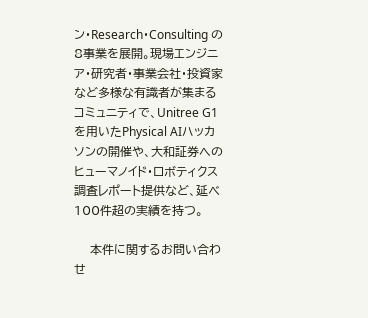ン・Research・Consulting の8事業を展開。現場エンジニア・研究者・事業会社・投資家など多様な有識者が集まるコミュニティで、Unitree G1 を用いたPhysical AIハッカソンの開催や、大和証券へのヒューマノイド・ロボティクス調査レポート提供など、延べ100件超の実績を持つ。

    本件に関するお問い合わせ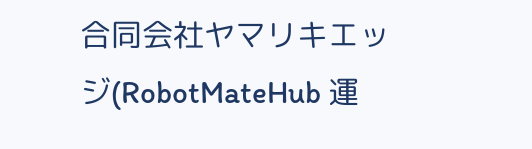合同会社ヤマリキエッジ(RobotMateHub 運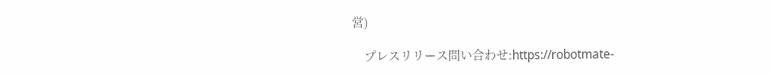営)

    プレスリリース問い合わせ:https://robotmate-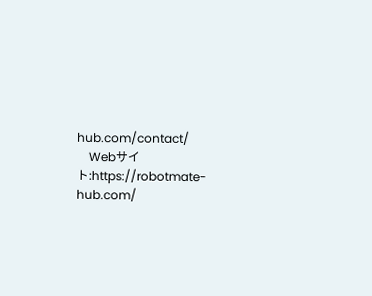hub.com/contact/
    Webサイト:https://robotmate-hub.com/